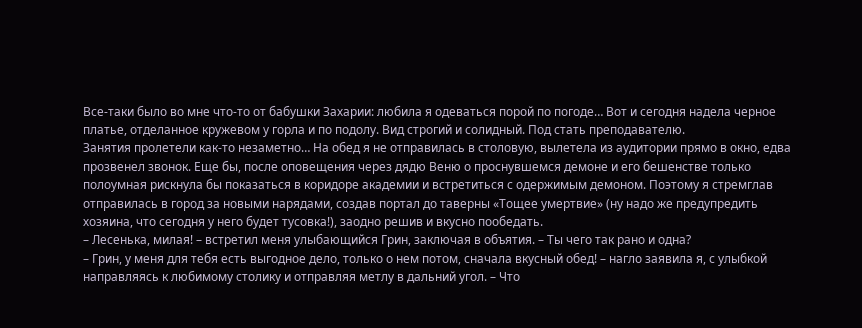Все-таки было во мне что-то от бабушки Захарии: любила я одеваться порой по погоде… Вот и сегодня надела черное платье, отделанное кружевом у горла и по подолу. Вид строгий и солидный. Под стать преподавателю.
Занятия пролетели как-то незаметно… На обед я не отправилась в столовую, вылетела из аудитории прямо в окно, едва прозвенел звонок. Еще бы, после оповещения через дядю Веню о проснувшемся демоне и его бешенстве только полоумная рискнула бы показаться в коридоре академии и встретиться с одержимым демоном. Поэтому я стремглав отправилась в город за новыми нарядами, создав портал до таверны «Тощее умертвие» (ну надо же предупредить хозяина, что сегодня у него будет тусовка!), заодно решив и вкусно пообедать.
– Лесенька, милая! – встретил меня улыбающийся Грин, заключая в объятия. – Ты чего так рано и одна?
– Грин, у меня для тебя есть выгодное дело, только о нем потом, сначала вкусный обед! – нагло заявила я, с улыбкой направляясь к любимому столику и отправляя метлу в дальний угол. – Что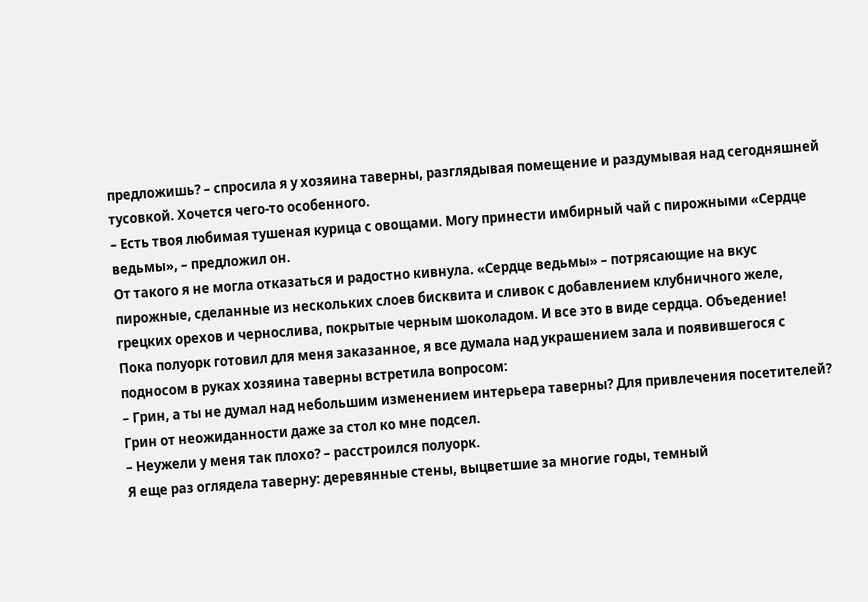предложишь? – спросила я у хозяина таверны, разглядывая помещение и раздумывая над сегодняшней тусовкой. Хочется чего-то особенного.
– Есть твоя любимая тушеная курица с овощами. Могу принести имбирный чай с пирожными «Сердце ведьмы», – предложил он.
От такого я не могла отказаться и радостно кивнула. «Сердце ведьмы» – потрясающие на вкус пирожные, сделанные из нескольких слоев бисквита и сливок с добавлением клубничного желе, грецких орехов и чернослива, покрытые черным шоколадом. И все это в виде сердца. Объедение!
Пока полуорк готовил для меня заказанное, я все думала над украшением зала и появившегося с подносом в руках хозяина таверны встретила вопросом:
– Грин, а ты не думал над небольшим изменением интерьера таверны? Для привлечения посетителей?
Грин от неожиданности даже за стол ко мне подсел.
– Неужели у меня так плохо? – расстроился полуорк.
Я еще раз оглядела таверну: деревянные стены, выцветшие за многие годы, темный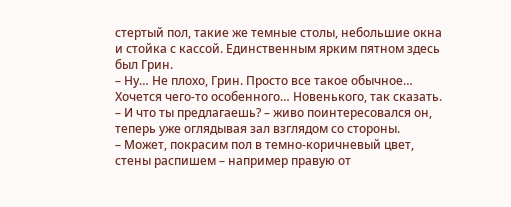стертый пол, такие же темные столы, небольшие окна и стойка с кассой. Единственным ярким пятном здесь был Грин.
– Ну… Не плохо, Грин. Просто все такое обычное… Хочется чего-то особенного… Новенького, так сказать.
– И что ты предлагаешь? – живо поинтересовался он, теперь уже оглядывая зал взглядом со стороны.
– Может, покрасим пол в темно-коричневый цвет, стены распишем – например правую от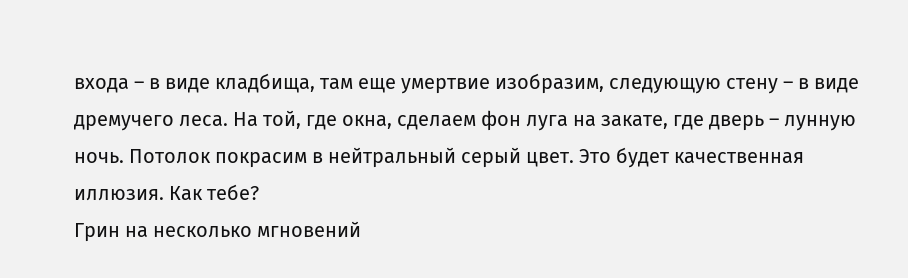входа – в виде кладбища, там еще умертвие изобразим, следующую стену – в виде дремучего леса. На той, где окна, сделаем фон луга на закате, где дверь – лунную ночь. Потолок покрасим в нейтральный серый цвет. Это будет качественная иллюзия. Как тебе?
Грин на несколько мгновений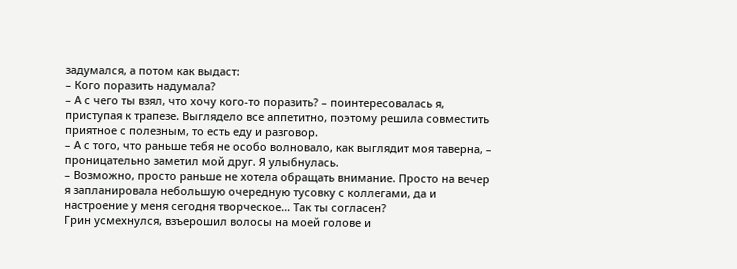задумался, а потом как выдаст:
– Кого поразить надумала?
– А с чего ты взял, что хочу кого-то поразить? – поинтересовалась я, приступая к трапезе. Выглядело все аппетитно, поэтому решила совместить приятное с полезным, то есть еду и разговор.
– А с того, что раньше тебя не особо волновало, как выглядит моя таверна, – проницательно заметил мой друг. Я улыбнулась.
– Возможно, просто раньше не хотела обращать внимание. Просто на вечер я запланировала небольшую очередную тусовку с коллегами, да и настроение у меня сегодня творческое… Так ты согласен?
Грин усмехнулся, взъерошил волосы на моей голове и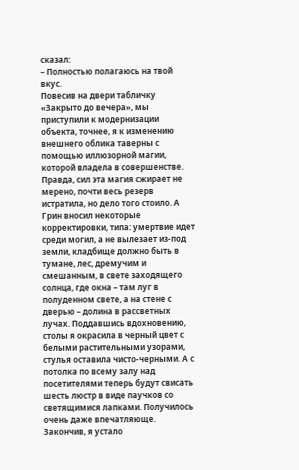сказал:
– Полностью полагаюсь на твой вкус.
Повесив на двери табличку «Закрыто до вечера», мы приступили к модернизации объекта, точнее, я к изменению внешнего облика таверны с помощью иллюзорной магии, которой владела в совершенстве. Правда, сил эта магия сжирает не мерено, почти весь резерв истратила, но дело того стоило. А Грин вносил некоторые корректировки, типа: умертвие идет среди могил, а не вылезает из-под земли, кладбище должно быть в тумане, лес, дремучим и смешанным, в свете заходящего солнца, где окна – там луг в полуденном свете, а на стене с дверью – долина в рассветных лучах. Поддавшись вдохновению, столы я окрасила в черный цвет с белыми растительными узорами, стулья оставила чисто-черными. А с потолка по всему залу над посетителями теперь будут свисать шесть люстр в виде паучков со светящимися лапками. Получилось очень даже впечатляюще. Закончив, я устало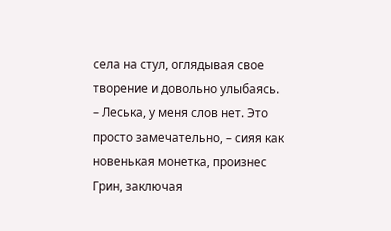села на стул, оглядывая свое творение и довольно улыбаясь.
– Леська, у меня слов нет. Это просто замечательно, – сияя как новенькая монетка, произнес Грин, заключая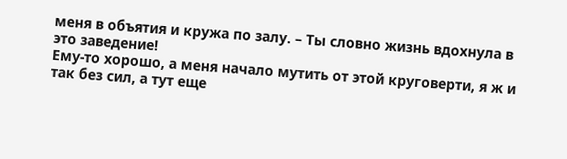меня в объятия и кружа по залу. – Ты словно жизнь вдохнула в это заведение!
Ему-то хорошо, а меня начало мутить от этой круговерти, я ж и так без сил, а тут еще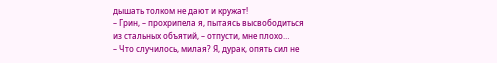дышать толком не дают и кружат!
– Грин, – прохрипела я, пытаясь высвободиться из стальных объятий, – отпусти, мне плохо…
– Что случилось, милая? Я, дурак, опять сил не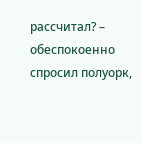рассчитал? – обеспокоенно спросил полуорк,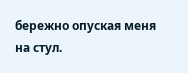бережно опуская меня на стул.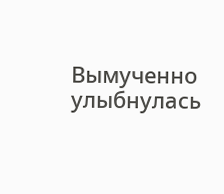Вымученно улыбнулась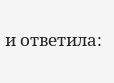и ответила: